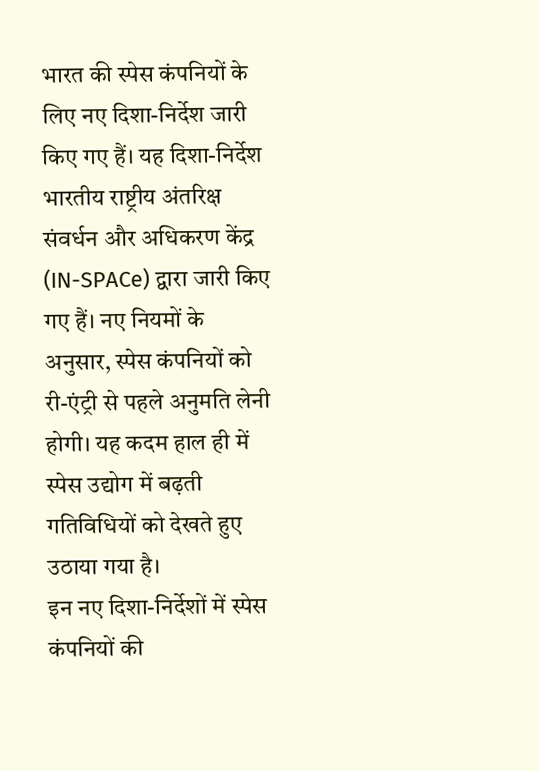भारत की स्पेस कंपनियों के लिए नए दिशा-निर्देश जारी किए गए हैं। यह दिशा-निर्देश भारतीय राष्ट्रीय अंतरिक्ष संवर्धन और अधिकरण केंद्र (IN-SPACe) द्वारा जारी किए गए हैं। नए नियमों के अनुसार, स्पेस कंपनियों को री-एंट्री से पहले अनुमति लेनी होगी। यह कदम हाल ही में स्पेस उद्योग में बढ़ती गतिविधियों को देखते हुए उठाया गया है।
इन नए दिशा-निर्देशों में स्पेस कंपनियों की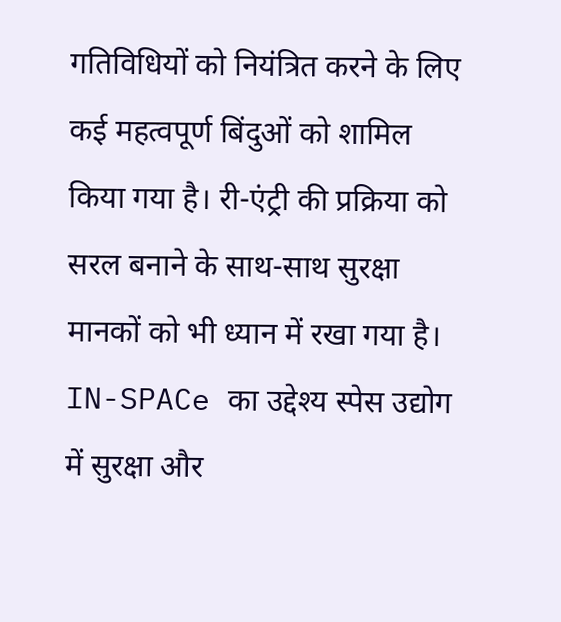गतिविधियों को नियंत्रित करने के लिए कई महत्वपूर्ण बिंदुओं को शामिल किया गया है। री-एंट्री की प्रक्रिया को सरल बनाने के साथ-साथ सुरक्षा मानकों को भी ध्यान में रखा गया है। IN-SPACe का उद्देश्य स्पेस उद्योग में सुरक्षा और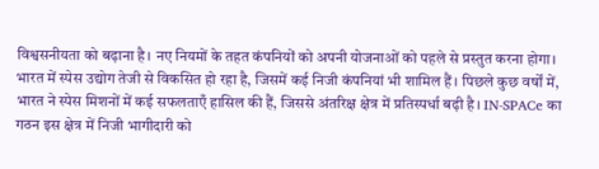विश्वसनीयता को बढ़ाना है। नए नियमों के तहत कंपनियों को अपनी योजनाओं को पहले से प्रस्तुत करना होगा।
भारत में स्पेस उद्योग तेजी से विकसित हो रहा है, जिसमें कई निजी कंपनियां भी शामिल हैं। पिछले कुछ वर्षों में, भारत ने स्पेस मिशनों में कई सफलताएँ हासिल की हैं, जिससे अंतरिक्ष क्षेत्र में प्रतिस्पर्धा बढ़ी है। IN-SPACe का गठन इस क्षेत्र में निजी भागीदारी को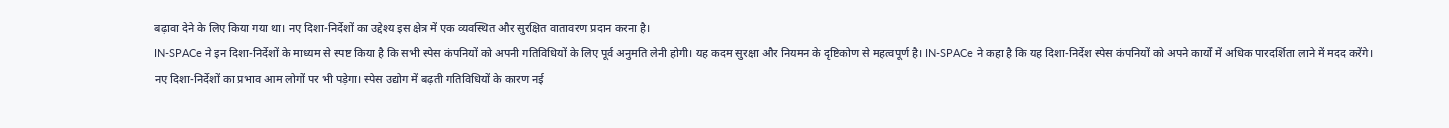बढ़ावा देने के लिए किया गया था। नए दिशा-निर्देशों का उद्देश्य इस क्षेत्र में एक व्यवस्थित और सुरक्षित वातावरण प्रदान करना है।
IN-SPACe ने इन दिशा-निर्देशों के माध्यम से स्पष्ट किया है कि सभी स्पेस कंपनियों को अपनी गतिविधियों के लिए पूर्व अनुमति लेनी होगी। यह कदम सुरक्षा और नियमन के दृष्टिकोण से महत्वपूर्ण है। IN-SPACe ने कहा है कि यह दिशा-निर्देश स्पेस कंपनियों को अपने कार्यों में अधिक पारदर्शिता लाने में मदद करेंगे।
नए दिशा-निर्देशों का प्रभाव आम लोगों पर भी पड़ेगा। स्पेस उद्योग में बढ़ती गतिविधियों के कारण नई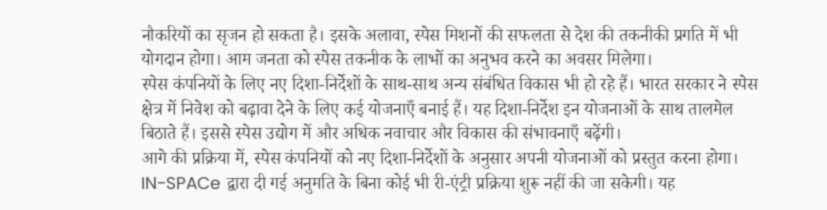नौकरियों का सृजन हो सकता है। इसके अलावा, स्पेस मिशनों की सफलता से देश की तकनीकी प्रगति में भी योगदान होगा। आम जनता को स्पेस तकनीक के लाभों का अनुभव करने का अवसर मिलेगा।
स्पेस कंपनियों के लिए नए दिशा-निर्देशों के साथ-साथ अन्य संबंधित विकास भी हो रहे हैं। भारत सरकार ने स्पेस क्षेत्र में निवेश को बढ़ावा देने के लिए कई योजनाएँ बनाई हैं। यह दिशा-निर्देश इन योजनाओं के साथ तालमेल बिठाते हैं। इससे स्पेस उद्योग में और अधिक नवाचार और विकास की संभावनाएँ बढ़ेंगी।
आगे की प्रक्रिया में, स्पेस कंपनियों को नए दिशा-निर्देशों के अनुसार अपनी योजनाओं को प्रस्तुत करना होगा। IN-SPACe द्वारा दी गई अनुमति के बिना कोई भी री-एंट्री प्रक्रिया शुरू नहीं की जा सकेगी। यह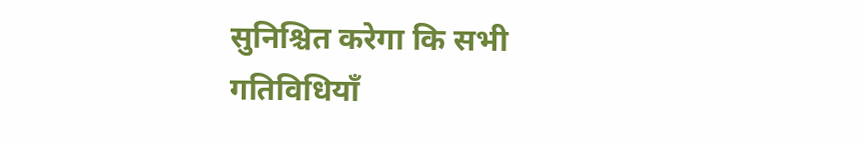सुनिश्चित करेगा कि सभी गतिविधियाँ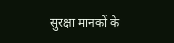सुरक्षा मानकों के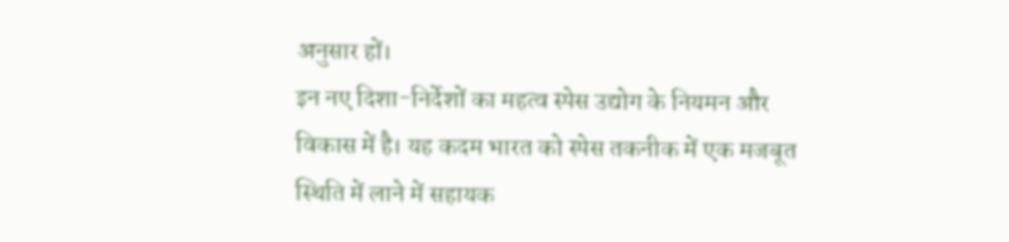अनुसार हों।
इन नए दिशा-निर्देशों का महत्व स्पेस उद्योग के नियमन और विकास में है। यह कदम भारत को स्पेस तकनीक में एक मजबूत स्थिति में लाने में सहायक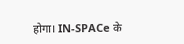होगा। IN-SPACe के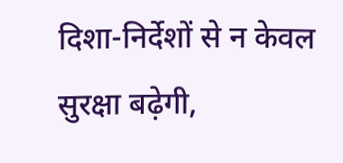दिशा-निर्देशों से न केवल सुरक्षा बढ़ेगी,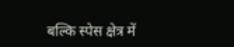बल्कि स्पेस क्षेत्र में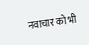नवाचार को भी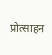प्रोत्साहन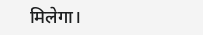मिलेगा।